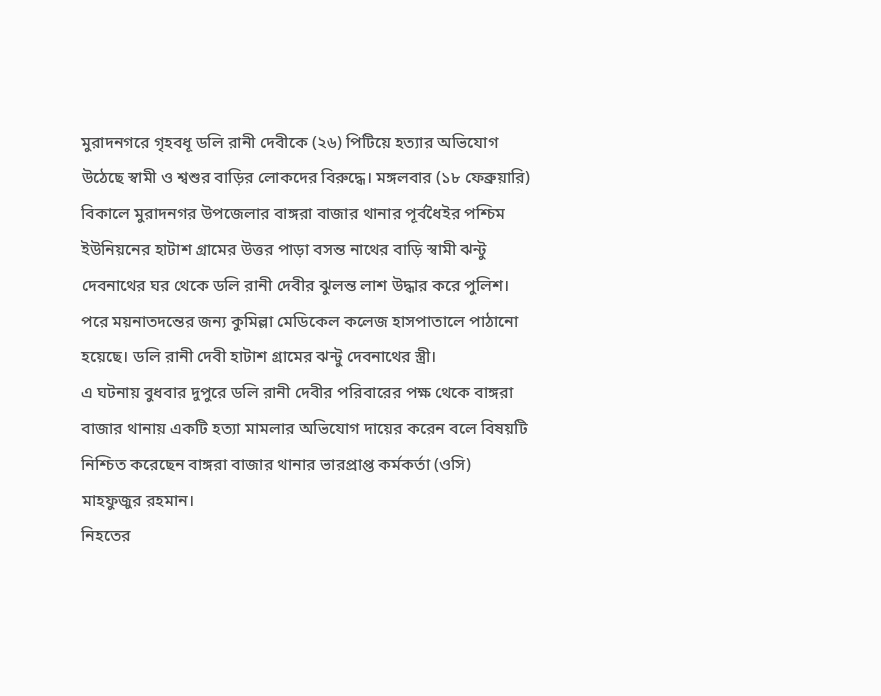মুরাদনগরে গৃহবধূ ডলি রানী দেবীকে (২৬) পিটিয়ে হত্যার অভিযোগ উঠেছে স্বামী ও শ্বশুর বাড়ির লোকদের বিরুদ্ধে। মঙ্গলবার (১৮ ফেব্রুয়ারি) বিকালে মুরাদনগর উপজেলার বাঙ্গরা বাজার থানার পূর্বধৈইর পশ্চিম ইউনিয়নের হাটাশ গ্রামের উত্তর পাড়া বসন্ত নাথের বাড়ি স্বামী ঝন্টু দেবনাথের ঘর থেকে ডলি রানী দেবীর ঝুলন্ত লাশ উদ্ধার করে পুলিশ।
পরে ময়নাতদন্তের জন্য কুমিল্লা মেডিকেল কলেজ হাসপাতালে পাঠানো হয়েছে। ডলি রানী দেবী হাটাশ গ্রামের ঝন্টু দেবনাথের স্ত্রী।
এ ঘটনায় বুধবার দুপুরে ডলি রানী দেবীর পরিবারের পক্ষ থেকে বাঙ্গরা বাজার থানায় একটি হত্যা মামলার অভিযোগ দায়ের করেন বলে বিষয়টি নিশ্চিত করেছেন বাঙ্গরা বাজার থানার ভারপ্রাপ্ত কর্মকর্তা (ওসি) মাহফুজুর রহমান।
নিহতের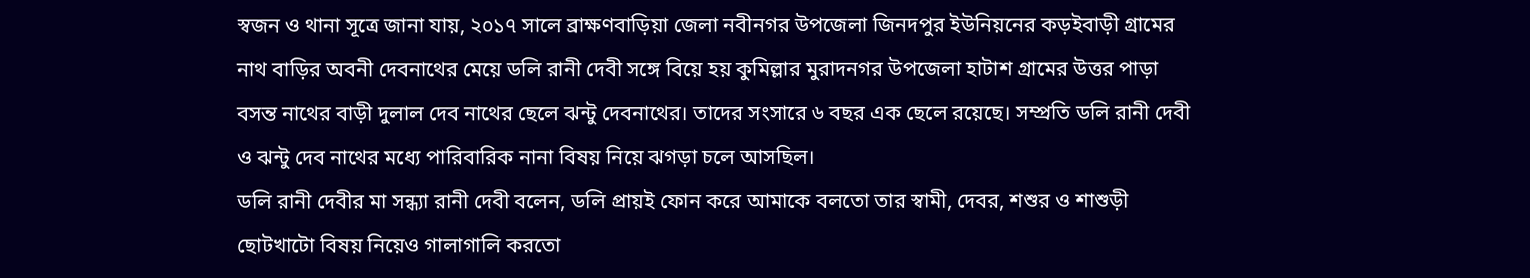স্বজন ও থানা সূত্রে জানা যায়, ২০১৭ সালে ব্রাক্ষণবাড়িয়া জেলা নবীনগর উপজেলা জিনদপুর ইউনিয়নের কড়ইবাড়ী গ্রামের নাথ বাড়ির অবনী দেবনাথের মেয়ে ডলি রানী দেবী সঙ্গে বিয়ে হয় কুমিল্লার মুরাদনগর উপজেলা হাটাশ গ্রামের উত্তর পাড়া বসন্ত নাথের বাড়ী দুলাল দেব নাথের ছেলে ঝন্টু দেবনাথের। তাদের সংসারে ৬ বছর এক ছেলে রয়েছে। সম্প্রতি ডলি রানী দেবী ও ঝন্টু দেব নাথের মধ্যে পারিবারিক নানা বিষয় নিয়ে ঝগড়া চলে আসছিল।
ডলি রানী দেবীর মা সন্ধ্যা রানী দেবী বলেন, ডলি প্রায়ই ফোন করে আমাকে বলতো তার স্বামী, দেবর, শশুর ও শাশুড়ী ছোটখাটো বিষয় নিয়েও গালাগালি করতো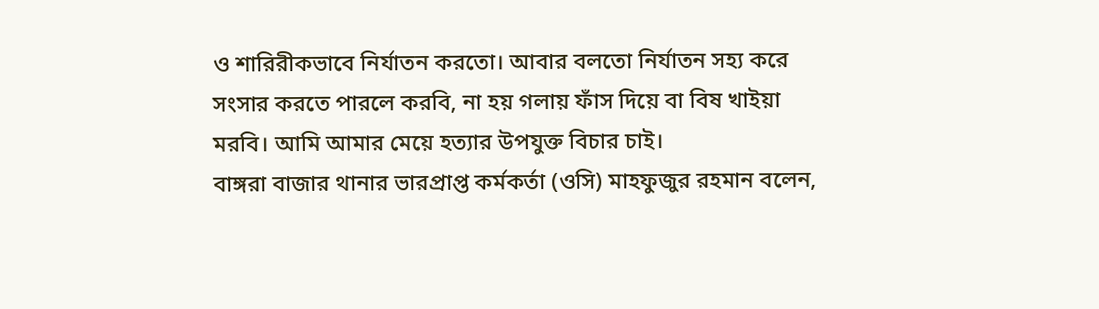ও শারিরীকভাবে নির্যাতন করতো। আবার বলতো নির্যাতন সহ্য করে সংসার করতে পারলে করবি, না হয় গলায় ফাঁস দিয়ে বা বিষ খাইয়া মরবি। আমি আমার মেয়ে হত্যার উপযুক্ত বিচার চাই।
বাঙ্গরা বাজার থানার ভারপ্রাপ্ত কর্মকর্তা (ওসি) মাহফুজুর রহমান বলেন,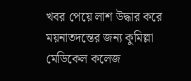খবর পেয়ে লাশ উদ্ধার করে ময়নাতদন্তের জন্য কুমিল্লা মেডিকেল কলেজ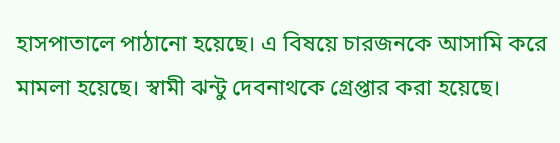হাসপাতালে পাঠানো হয়েছে। এ বিষয়ে চারজনকে আসামি করে মামলা হয়েছে। স্বামী ঝন্টু দেবনাথকে গ্রেপ্তার করা হয়েছে।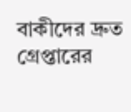বাকীদের দ্রুত গ্রেপ্তারের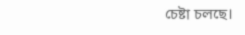চেষ্টা চলছে।